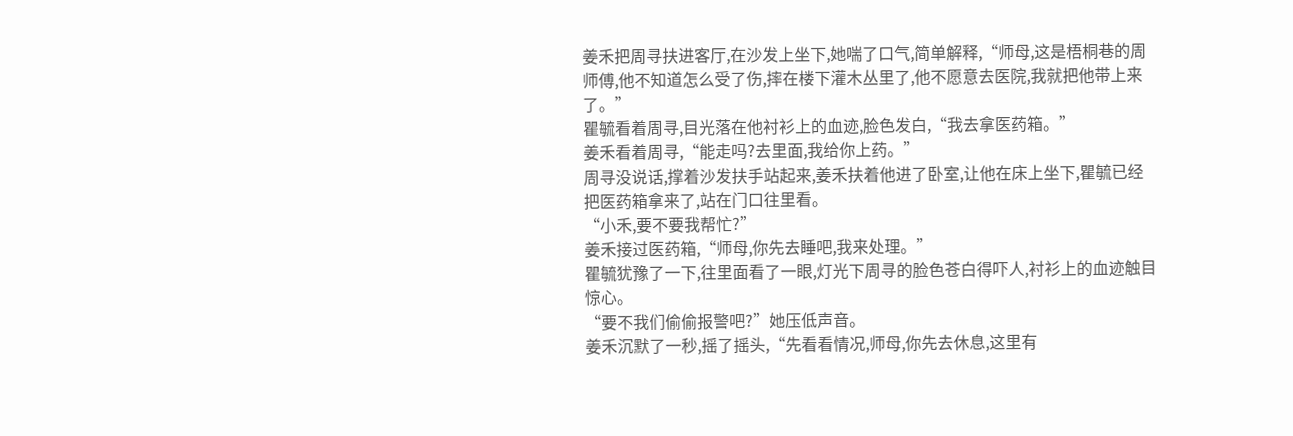姜禾把周寻扶进客厅,在沙发上坐下,她喘了口气,简单解释,“师母,这是梧桐巷的周师傅,他不知道怎么受了伤,摔在楼下灌木丛里了,他不愿意去医院,我就把他带上来了。”
瞿毓看着周寻,目光落在他衬衫上的血迹,脸色发白,“我去拿医药箱。”
姜禾看着周寻,“能走吗?去里面,我给你上药。”
周寻没说话,撑着沙发扶手站起来,姜禾扶着他进了卧室,让他在床上坐下,瞿毓已经把医药箱拿来了,站在门口往里看。
“小禾,要不要我帮忙?”
姜禾接过医药箱,“师母,你先去睡吧,我来处理。”
瞿毓犹豫了一下,往里面看了一眼,灯光下周寻的脸色苍白得吓人,衬衫上的血迹触目惊心。
“要不我们偷偷报警吧?”她压低声音。
姜禾沉默了一秒,摇了摇头,“先看看情况,师母,你先去休息,这里有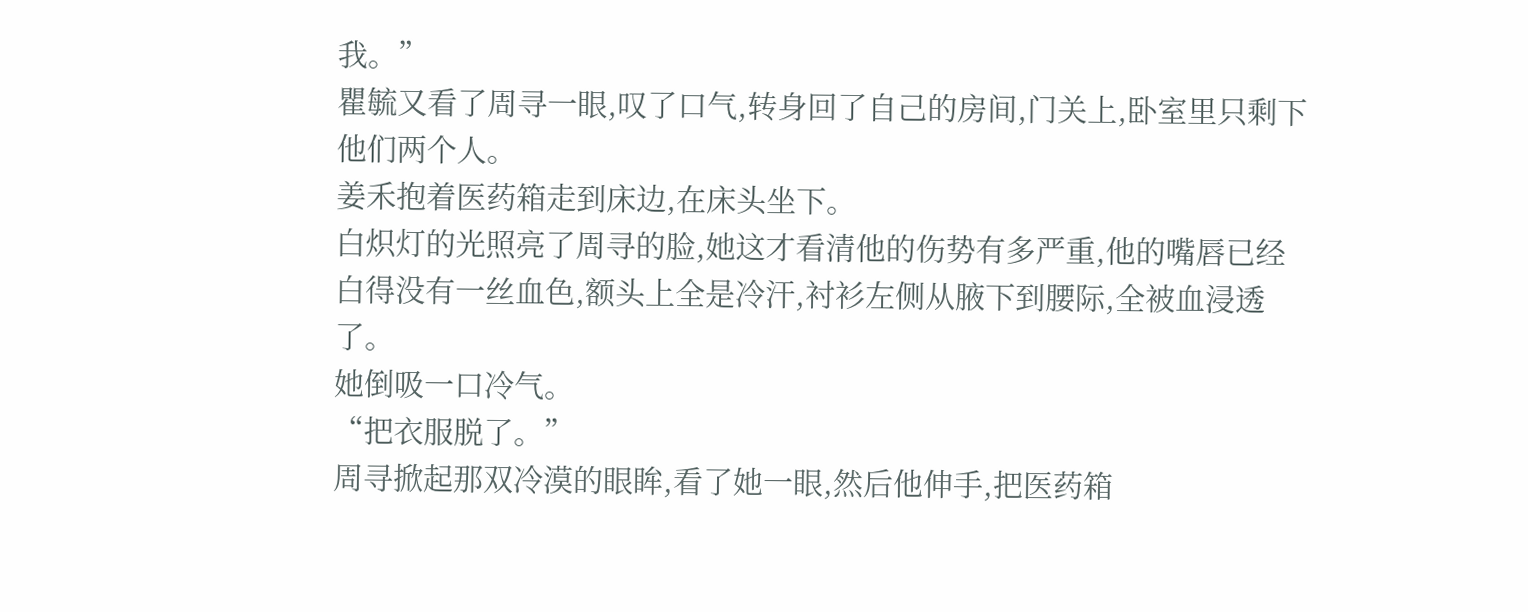我。”
瞿毓又看了周寻一眼,叹了口气,转身回了自己的房间,门关上,卧室里只剩下他们两个人。
姜禾抱着医药箱走到床边,在床头坐下。
白炽灯的光照亮了周寻的脸,她这才看清他的伤势有多严重,他的嘴唇已经白得没有一丝血色,额头上全是冷汗,衬衫左侧从腋下到腰际,全被血浸透了。
她倒吸一口冷气。
“把衣服脱了。”
周寻掀起那双冷漠的眼眸,看了她一眼,然后他伸手,把医药箱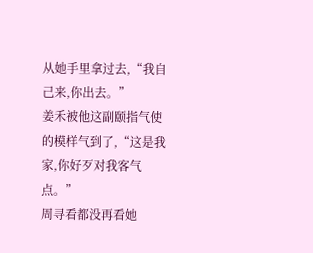从她手里拿过去,“我自己来,你出去。”
姜禾被他这副颐指气使的模样气到了,“这是我家,你好歹对我客气点。”
周寻看都没再看她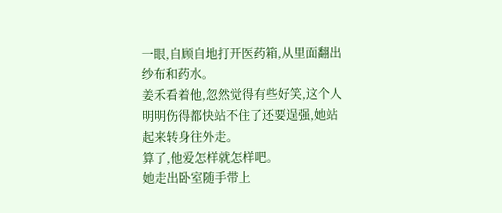一眼,自顾自地打开医药箱,从里面翻出纱布和药水。
姜禾看着他,忽然觉得有些好笑,这个人明明伤得都快站不住了还要逞强,她站起来转身往外走。
算了,他爱怎样就怎样吧。
她走出卧室随手带上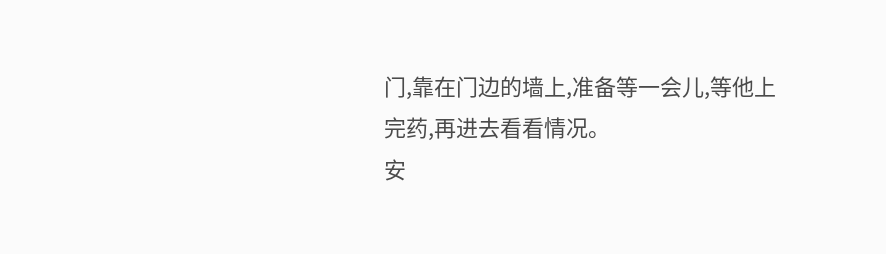门,靠在门边的墙上,准备等一会儿,等他上完药,再进去看看情况。
安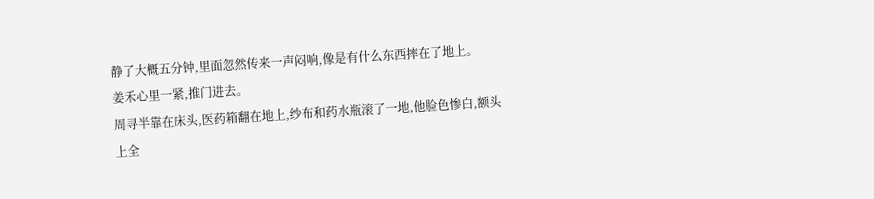静了大概五分钟,里面忽然传来一声闷响,像是有什么东西摔在了地上。
姜禾心里一紧,推门进去。
周寻半靠在床头,医药箱翻在地上,纱布和药水瓶滚了一地,他脸色惨白,额头上全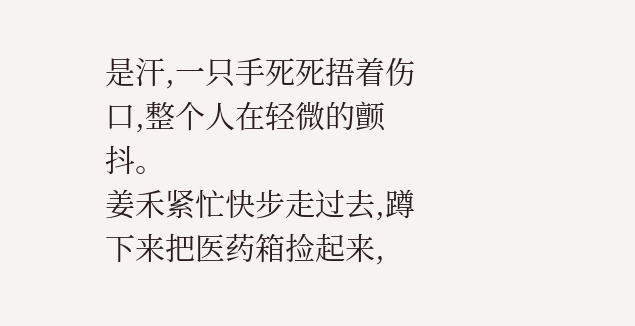是汗,一只手死死捂着伤口,整个人在轻微的颤抖。
姜禾紧忙快步走过去,蹲下来把医药箱捡起来,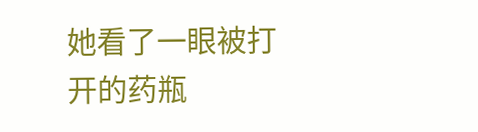她看了一眼被打开的药瓶